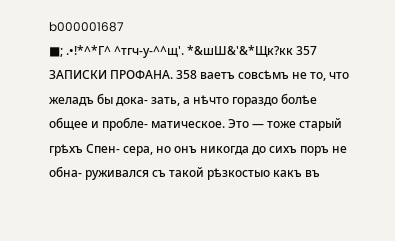b000001687
■; .•!*^*Г^ ^тгч-у-^^щ'. *&шШ&'&*Щк?кк 357 ЗАПИСКИ ПРОФАНА. 358 ваетъ совсѣмъ не то, что желадъ бы дока- зать, а нѣчто гораздо болѣе общее и пробле- матическое. Это — тоже старый грѣхъ Спен- сера, но онъ никогда до сихъ поръ не обна- руживался съ такой рѣзкостыо какъ въ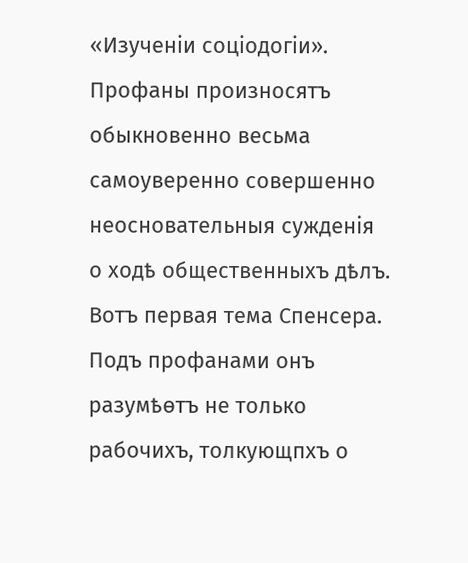«Изученіи соціодогіи». Профаны произносятъ обыкновенно весьма самоуверенно совершенно неосновательныя сужденія о ходѣ общественныхъ дѣлъ. Вотъ первая тема Спенсера. Подъ профанами онъ разумѣѳтъ не только рабочихъ, толкующпхъ о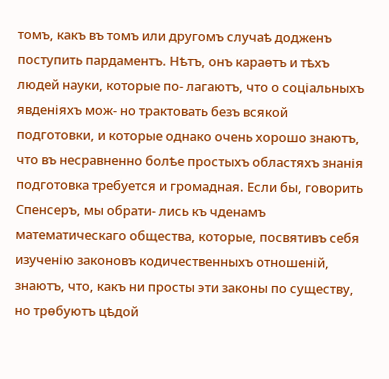томъ, какъ въ томъ или другомъ случаѣ додженъ поступить пардаментъ. Нѣтъ, онъ караѳтъ и тѣхъ людей науки, которые по- лагаютъ, что о соціальныхъ явденіяхъ мож- но трактовать безъ всякой подготовки, и которые однако очень хорошо знаютъ, что въ несравненно болѣе простыхъ областяхъ знанія подготовка требуется и громадная. Если бы, говорить Спенсеръ, мы обрати- лись къ чденамъ математическаго общества, которые, посвятивъ себя изученію законовъ кодичественныхъ отношеній, знаютъ, что, какъ ни просты эти законы по существу, но трѳбуютъ цѣдой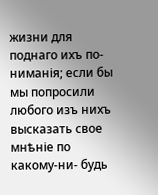жизни для поднаго ихъ по- ниманія; если бы мы попросили любого изъ нихъ высказать свое мнѣніе по какому-ни- будь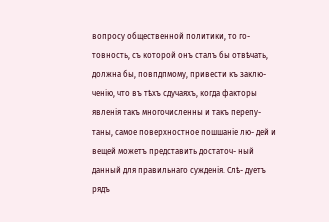вопросу общественной политики, то го- товность, съ которой онъ сталъ бы отвѣчать, должна бы, повпдпмому, привести къ заклю- ченію, что въ тѣхъ сдучаяхъ, когда факторы явленія такъ многочисленны и такъ перепу- таны, самое поверхностное пошшаніе лю- дей и вещей можетъ представить достаточ- ный данный для правильнаго сужденія. Слѣ- дуетъ рядъ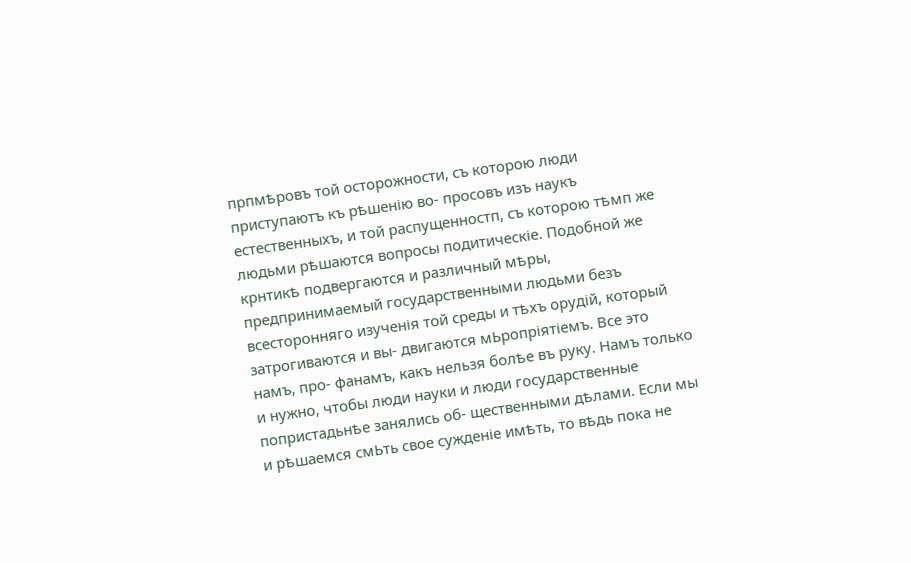прпмѣровъ той осторожности, съ которою люди приступаютъ къ рѣшенію во- просовъ изъ наукъ естественныхъ, и той распущенностп, съ которою тѣмп же людьми рѣшаются вопросы подитическіе. Подобной же крнтикѣ подвергаются и различный мѣры, предпринимаемый государственными людьми безъ всесторонняго изученія той среды и тѣхъ орудій, который затрогиваются и вы- двигаются мЬропріятіемъ. Все это намъ, про- фанамъ, какъ нельзя болѣе въ руку. Намъ только и нужно, чтобы люди науки и люди государственные попристадьнѣе занялись об- щественными дѣлами. Если мы и рѣшаемся смЬть свое сужденіе имѣть, то вѣдь пока не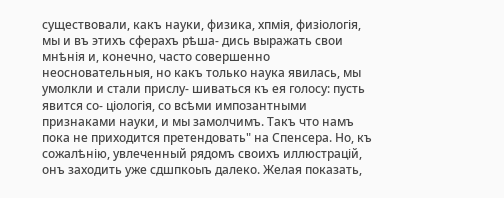существовали, какъ науки, физика, хпмія, физіологія, мы и въ этихъ сферахъ рѣша- дись выражать свои мнѣнія и, конечно, часто совершенно неосновательныя, но какъ только наука явилась, мы умолкли и стали прислу- шиваться къ ея голосу: пусть явится со- ціологія, со всѣми импозантными признаками науки, и мы замолчимъ. Такъ что намъ пока не приходится претендовать" на Спенсера. Но, къ сожалѣнію, увлеченный рядомъ своихъ иллюстрацій, онъ заходить уже сдшпкоыъ далеко. Желая показать,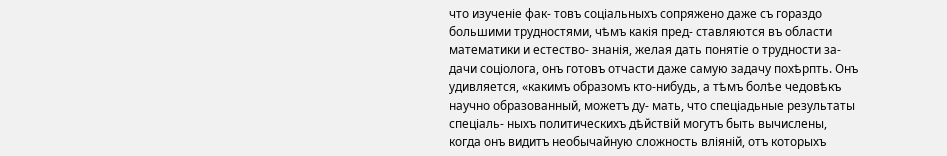что изученіе фак- товъ соціальныхъ сопряжено даже съ гораздо большими трудностями, чѣмъ какія пред- ставляются въ области математики и естество- знанія, желая дать понятіе о трудности за- дачи соціолога, онъ готовъ отчасти даже самую задачу похѣрпть. Онъ удивляется, «какимъ образомъ кто-нибудь, а тѣмъ болѣе чедовѣкъ научно образованный, можетъ ду- мать, что спеціадьные результаты спеціаль- ныхъ политическихъ дѣйствій могутъ быть вычислены, когда онъ видитъ необычайную сложность вліяній, отъ которыхъ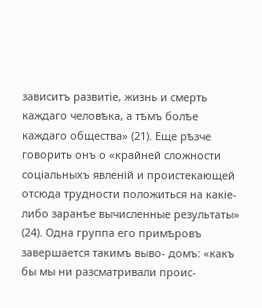зависитъ развитіе, жизнь и смерть каждаго человѣка, а тѣмъ болѣе каждаго общества» (21). Еще рѣзче говорить онъ о «крайней сложности соціальныхъ явленій и проистекающей отсюда трудности положиться на какіе-либо заранѣе вычисленные результаты» (24). Одна группа его примѣровъ завершается такимъ выво- домъ: «какъ бы мы ни разсматривали проис-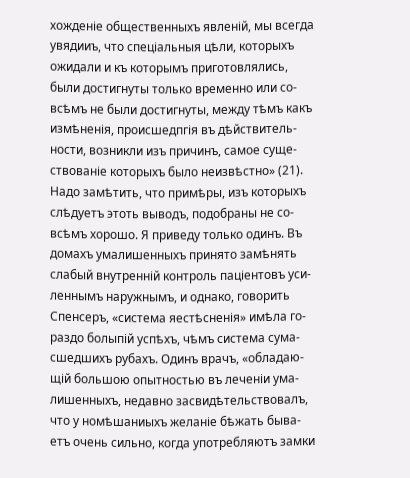хожденіе общественныхъ явленій, мы всегда увядииъ, что спеціальныя цѣли, которыхъ ожидали и къ которымъ приготовлялись, были достигнуты только временно или со- всѣмъ не были достигнуты, между тѣмъ какъ измѣненія, происшедпгія въ дѣйствитель- ности, возникли изъ причинъ, самое суще- ствованіе которыхъ было неизвѣстно» (21). Надо замѣтить, что примѣры, изъ которыхъ слѣдуетъ этоть выводъ, подобраны не со- всѣмъ хорошо. Я приведу только одинъ. Въ домахъ умалишенныхъ принято замѣнять слабый внутренній контроль паціентовъ уси- леннымъ наружнымъ, и однако, говорить Спенсеръ, «система яестѣсненія» имѣла го- раздо болыпій успѣхъ, чѣмъ система сума- сшедшихъ рубахъ. Одинъ врачъ, «обладаю- щій большою опытностью въ леченіи ума- лишенныхъ, недавно засвидѣтельствовалъ, что у номѣшаниыхъ желаніе бѣжать быва- етъ очень сильно, когда употребляютъ замки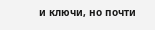и ключи, но почти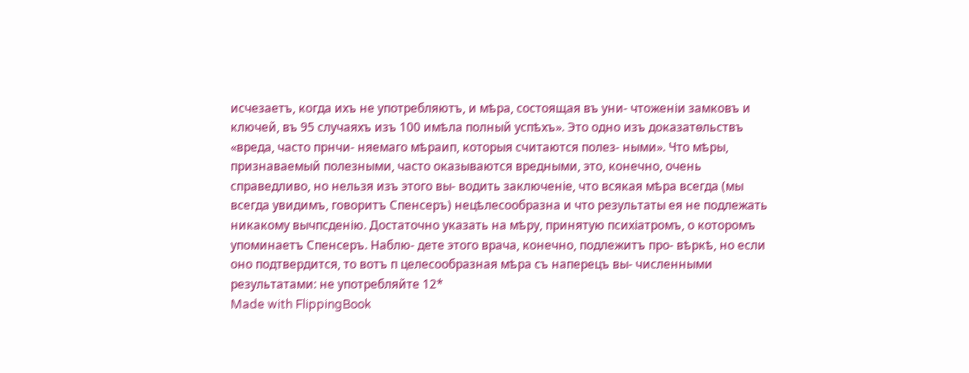исчезаетъ, когда ихъ не употребляютъ, и мѣра, состоящая въ уни- чтоженіи замковъ и ключей, въ 95 случаяхъ изъ 100 имѣла полный успѣхъ». Это одно изъ доказатѳльствъ «вреда, часто прнчи- няемаго мѣраип, которыя считаются полез- ными». Что мѣры, признаваемый полезными, часто оказываются вредными, это, конечно, очень справедливо, но нельзя изъ этого вы- водить заключеніе, что всякая мѣра всегда (мы всегда увидимъ, говоритъ Спенсеръ) нецѣлесообразна и что результаты ея не подлежать никакому вычпсденію. Достаточно указать на мѣру, принятую психіатромъ, о которомъ упоминаетъ Спенсеръ. Наблю- дете этого врача, конечно, подлежитъ про- вѣркѣ, но если оно подтвердится, то вотъ п целесообразная мѣра съ наперецъ вы- численными результатами: не употребляйте 12*
Made with FlippingBook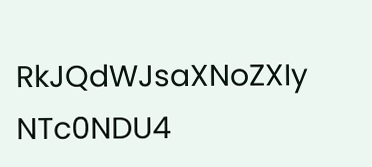RkJQdWJsaXNoZXIy NTc0NDU4